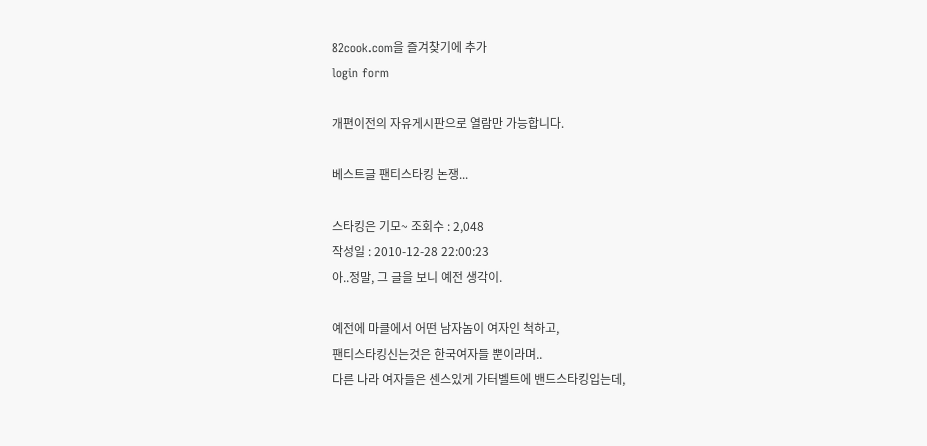82cook.com을 즐겨찾기에 추가
login form

개편이전의 자유게시판으로 열람만 가능합니다.

베스트글 팬티스타킹 논쟁...

스타킹은 기모~ 조회수 : 2,048
작성일 : 2010-12-28 22:00:23
아..정말, 그 글을 보니 예전 생각이.

예전에 마클에서 어떤 남자놈이 여자인 척하고,
팬티스타킹신는것은 한국여자들 뿐이라며..
다른 나라 여자들은 센스있게 가터벨트에 밴드스타킹입는데,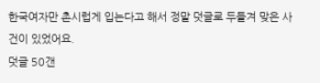한국여자만 촌시럽게 입는다고 해서 정말 덧글로 두들겨 맞은 사건이 있었어요.
덧글 50갠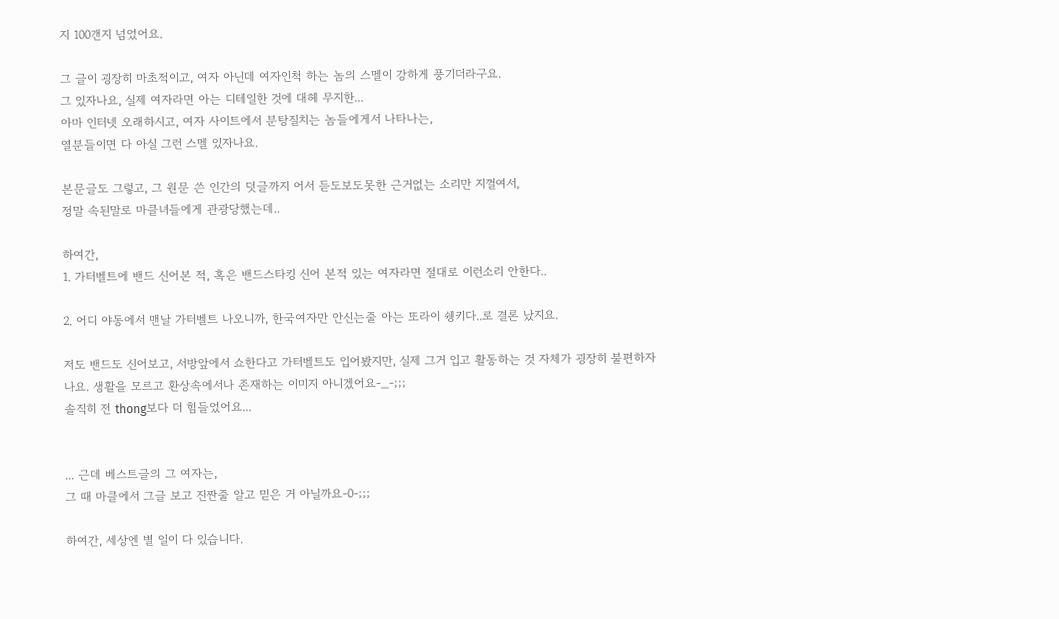지 100갠지 넘었어요.

그 글이 굉장히 마초적이고, 여자 아닌데 여자인척 하는 놈의 스멜이 강하게 풍기더라구요.
그 있자나요, 실제 여자라면 아는 디테일한 것에 대헤 무지한...
아마 인터넷 오래하시고, 여자 사이트에서 분탕질치는 놈들에게서 나타나는,
열분들이면 다 아실 그런 스멜 있자나요.

본문글도 그렇고, 그 원문 쓴 인간의 덧글까지 어서 듣도보도못한 근거없는 소리만 지껄여서,
정말 속된말로 마클녀들에게 관광당했는데..

하여간,
1. 가터벨트에 밴드 신어본 적, 혹은 밴드스타킹 신어 본적 있는 여자라면 절대로 이런소리 안한다..

2. 어디 야동에서 맨날 가터벨트 나오니까, 한국여자만 안신는줄 아는 또라이 쉥키다..로 결론 났지요.

저도 밴드도 신어보고, 서방앞에서 쇼한다고 가터벨트도 입어봤지만, 실제 그거 입고 활동하는 것 자체가 굉장히 불편하자나요. 생활을 모르고 환상속에서나 존재하는 이미지 아니겠어요-_-;;;
솔직히 전 thong보다 더 힘들었어요...


... 근데 베스트글의 그 여자는,
그 때 마클에서 그글 보고 진짠줄 알고 믿은 거 아닐까요-0-;;;

하여간, 세상엔 별 일이 다 있습니다.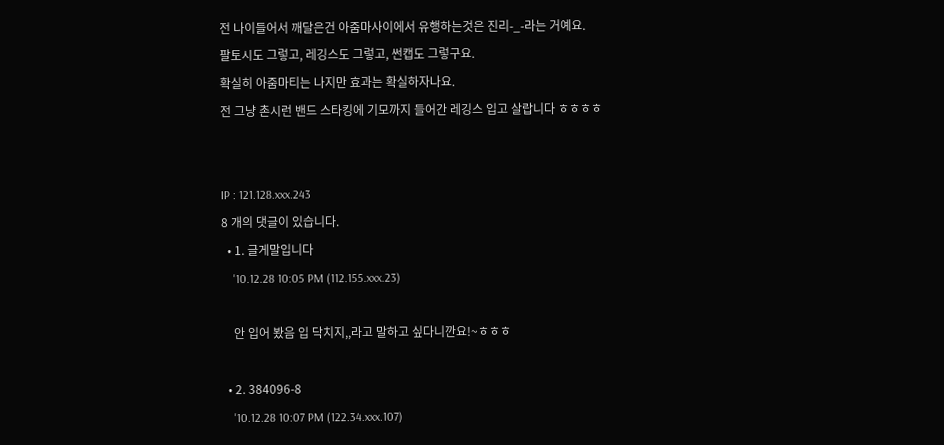전 나이들어서 깨달은건 아줌마사이에서 유행하는것은 진리-_-라는 거예요.
팔토시도 그렇고, 레깅스도 그렇고, 썬캡도 그렇구요.
확실히 아줌마티는 나지만 효과는 확실하자나요.
전 그냥 촌시런 밴드 스타킹에 기모까지 들어간 레깅스 입고 살랍니다 ㅎㅎㅎㅎ


IP : 121.128.xxx.243
8 개의 댓글이 있습니다.
  • 1. 글게말입니다
    '10.12.28 10:05 PM (112.155.xxx.23)

    안 입어 봤음 입 닥치지,,라고 말하고 싶다니깐요!~ㅎㅎㅎ

  • 2. 384096-8
    '10.12.28 10:07 PM (122.34.xxx.107)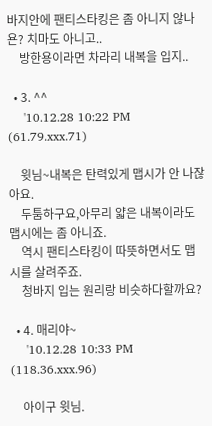바지안에 팬티스타킹은 좀 아니지 않나욘? 치마도 아니고..
    방한용이라면 차라리 내복을 입지..

  • 3. ^^
    '10.12.28 10:22 PM (61.79.xxx.71)

    윗님~내복은 탄력있게 맵시가 안 나잖아요.
    두툼하구요,아무리 얇은 내복이라도 맵시에는 좀 아니죠.
    역시 팬티스타킹이 따뜻하면서도 맵시를 살려주죠.
    청바지 입는 원리랑 비슷하다할까요?

  • 4. 매리야~
    '10.12.28 10:33 PM (118.36.xxx.96)

    아이구 윗님.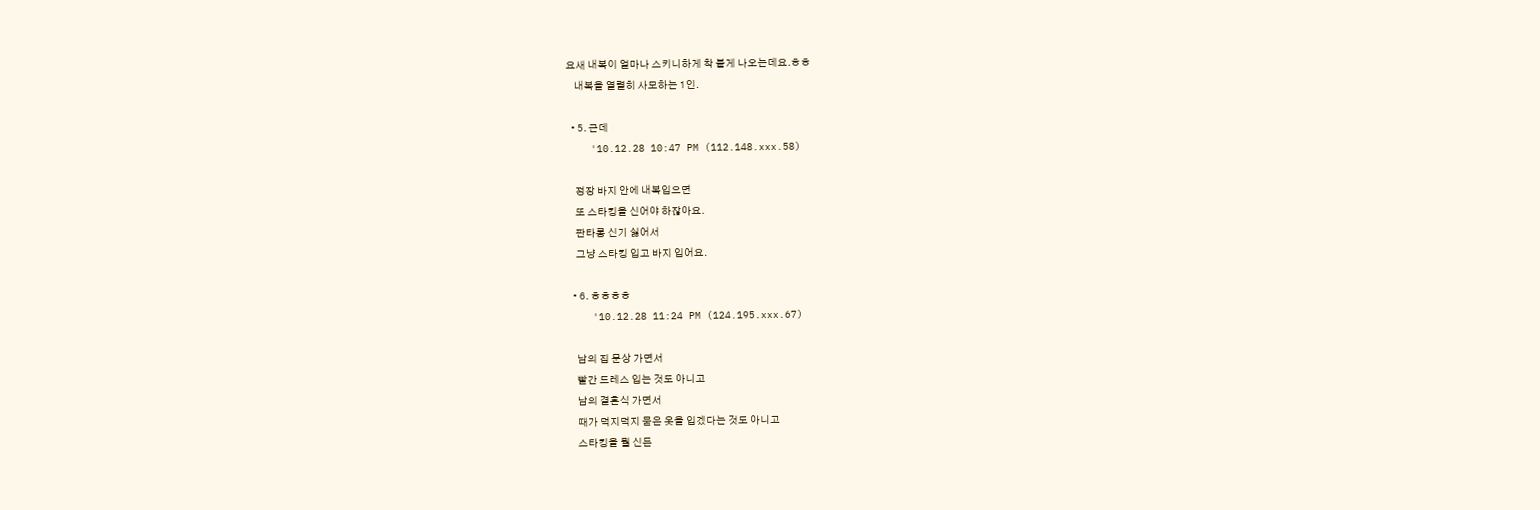요새 내복이 얼마나 스키니하게 착 붙게 나오는데요.ㅎㅎ
    내복을 열렬히 사모하는 1인.

  • 5. 근데
    '10.12.28 10:47 PM (112.148.xxx.58)

    정장 바지 안에 내복입으면
    또 스타킹을 신어야 하잖아요.
    판타롱 신기 싫어서
    그냥 스타킹 입고 바지 입어요.

  • 6. ㅎㅎㅎㅎ
    '10.12.28 11:24 PM (124.195.xxx.67)

    남의 집 문상 가면서
    빨간 드레스 입는 것도 아니고
    남의 결혼식 가면서
    때가 덕지덕지 묻은 옷을 입겠다는 것도 아니고
    스타킹을 뭘 신든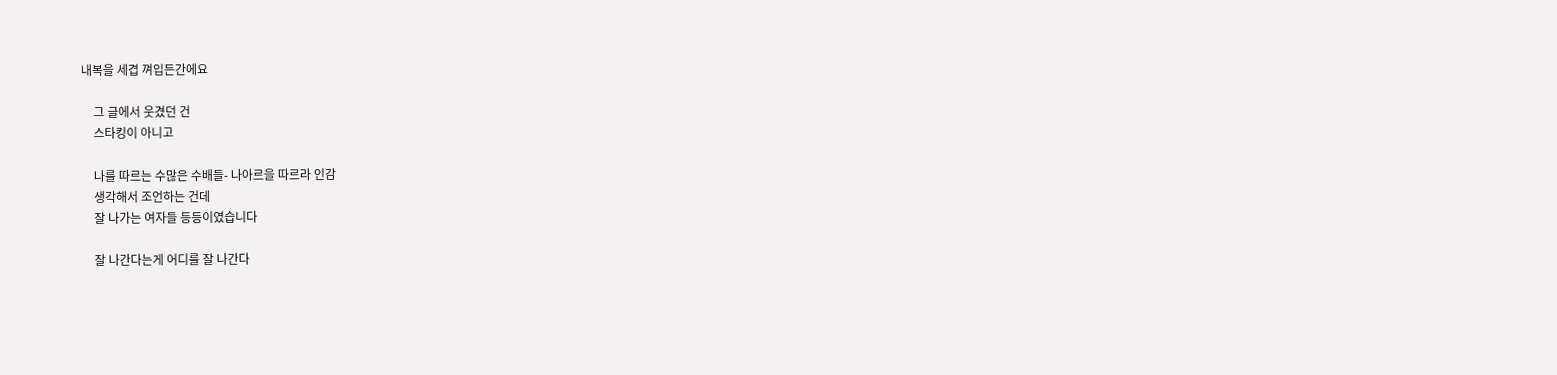내복을 세겹 껴입든간에요

    그 글에서 웃겼던 건
    스타킹이 아니고

    나를 따르는 수많은 수배들- 나아르을 따르라 인감
    생각해서 조언하는 건데
    잘 나가는 여자들 등등이였습니다

    잘 나간다는게 어디를 잘 나간다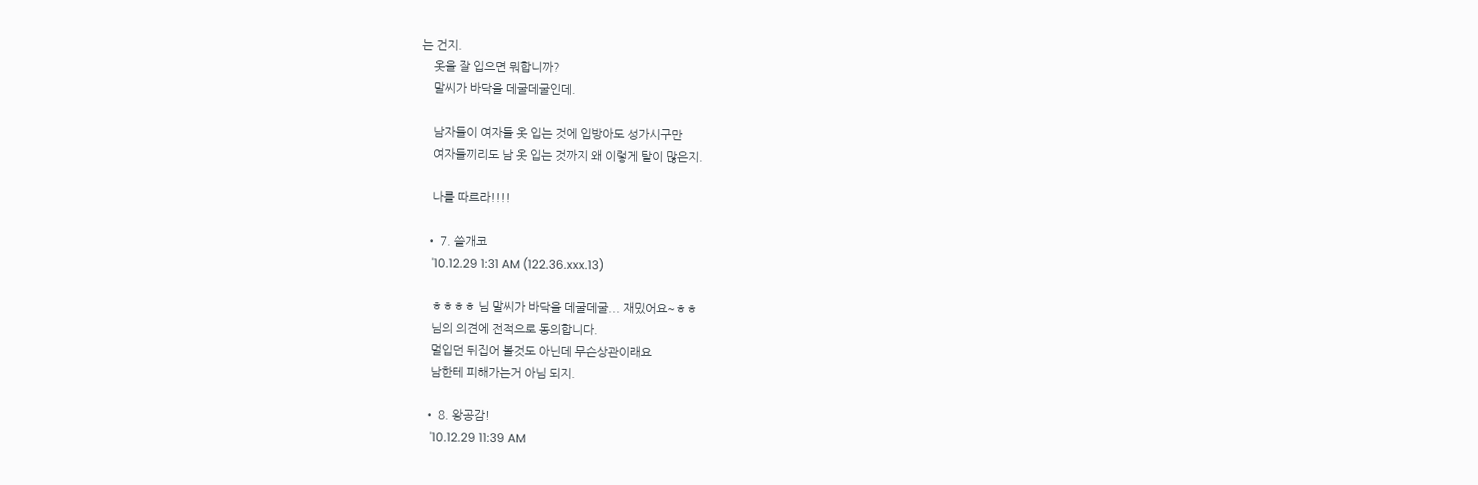는 건지.
    옷을 잘 입으면 뭐합니까?
    말씨가 바닥을 데굴데굴인데.

    남자들이 여자들 옷 입는 것에 입방아도 성가시구만
    여자들끼리도 남 옷 입는 것까지 왜 이렇게 탈이 많은지.

    나를 따르라!!!!

  • 7. 쓸개코
    '10.12.29 1:31 AM (122.36.xxx.13)

    ㅎㅎㅎㅎ 님 말씨가 바닥을 데굴데굴... 재밌어요~ㅎㅎ
    님의 의견에 전적으로 동의합니다.
    멀입던 뒤집어 볼것도 아닌데 무슨상관이래요
    남한테 피해가는거 아님 되지.

  • 8. 왕공감!
    '10.12.29 11:39 AM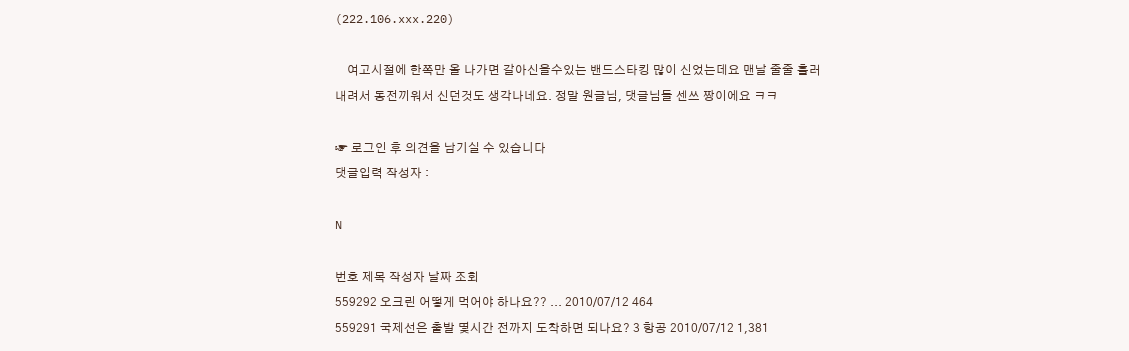(222.106.xxx.220)

    여고시절에 한쪽만 올 나가면 갈아신을수있는 밴드스타킹 많이 신었는데요 맨날 줄줄 흘러내려서 동전끼워서 신던것도 생각나네요. 정말 원글님, 댓글님들 센쓰 짱이에요 ㅋㅋ

☞ 로그인 후 의견을 남기실 수 있습니다
댓글입력 작성자 :

N

번호 제목 작성자 날짜 조회
559292 오크린 어떻게 먹어야 하나요?? ... 2010/07/12 464
559291 국제선은 출발 몇시간 전까지 도착하면 되나요? 3 항공 2010/07/12 1,381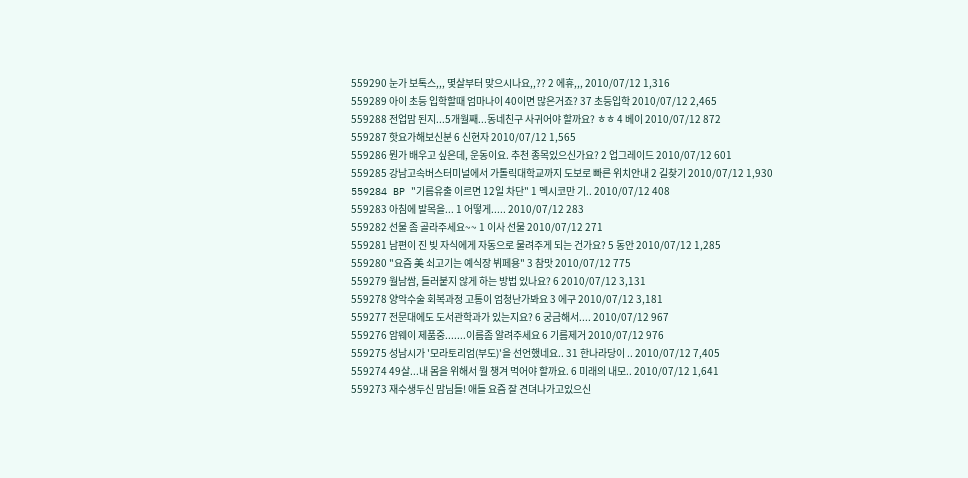559290 눈가 보톡스,,, 몇살부터 맞으시나요,,?? 2 에휴,,, 2010/07/12 1,316
559289 아이 초등 입학할때 엄마나이 40이면 많은거죠? 37 초등입학 2010/07/12 2,465
559288 전업맘 된지...5개월째...동네친구 사귀어야 할까요? ㅎㅎ 4 베이 2010/07/12 872
559287 핫요가해보신분 6 신현자 2010/07/12 1,565
559286 뭔가 배우고 싶은데, 운동이요. 추천 종목있으신가요? 2 업그레이드 2010/07/12 601
559285 강남고속버스터미널에서 가톨릭대학교까지 도보로 빠른 위치안내 2 길찾기 2010/07/12 1,930
559284 BP "기름유출 이르면 12일 차단" 1 멕시코만 기.. 2010/07/12 408
559283 아침에 발목을... 1 어떻게..... 2010/07/12 283
559282 선물 좀 골라주세요~~ 1 이사 선물 2010/07/12 271
559281 남편이 진 빚 자식에게 자동으로 물려주게 되는 건가요? 5 동안 2010/07/12 1,285
559280 "요즘 美 쇠고기는 예식장 뷔페용" 3 참맛 2010/07/12 775
559279 월남쌈, 들러붙지 않게 하는 방법 있나요? 6 2010/07/12 3,131
559278 양악수술 회복과정 고통이 엄청난가봐요 3 에구 2010/07/12 3,181
559277 전문대에도 도서관학과가 있는지요? 6 궁금해서.... 2010/07/12 967
559276 암웨이 제품중.......이름좀 알려주세요 6 기름제거 2010/07/12 976
559275 성남시가 '모라토리엄(부도)'을 선언했네요.. 31 한나라당이 .. 2010/07/12 7,405
559274 49살...내 몸을 위해서 뭘 챙겨 먹어야 할까요. 6 미래의 내모.. 2010/07/12 1,641
559273 재수생두신 맘님들! 애들 요즘 잘 견뎌나가고있으신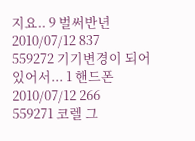지요.. 9 벌써반년 2010/07/12 837
559272 기기변경이 되어있어서... 1 핸드폰 2010/07/12 266
559271 코렐 그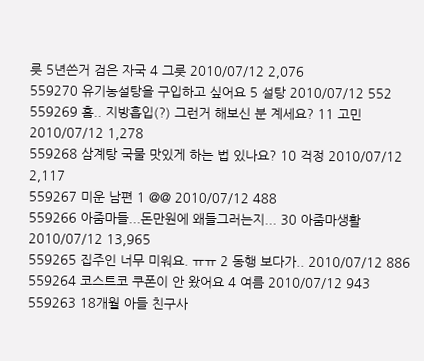릇 5년쓴거 검은 자국 4 그릇 2010/07/12 2,076
559270 유기농설탕을 구입하고 싶어요 5 설탕 2010/07/12 552
559269 흠.. 지방흡입(?) 그런거 해보신 분 계세요? 11 고민 2010/07/12 1,278
559268 삼계탕 국물 맛있게 하는 법 있나요? 10 걱정 2010/07/12 2,117
559267 미운 남편 1 @@ 2010/07/12 488
559266 아줌마들...돈만원에 왜들그러는지... 30 아줌마생활 2010/07/12 13,965
559265 집주인 너무 미워요. ㅠㅠ 2 동행 보다가.. 2010/07/12 886
559264 코스트코 쿠폰이 안 왔어요 4 여름 2010/07/12 943
559263 18개월 아들 친구사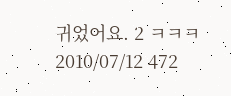귀었어요. 2 ㅋㅋㅋ 2010/07/12 472